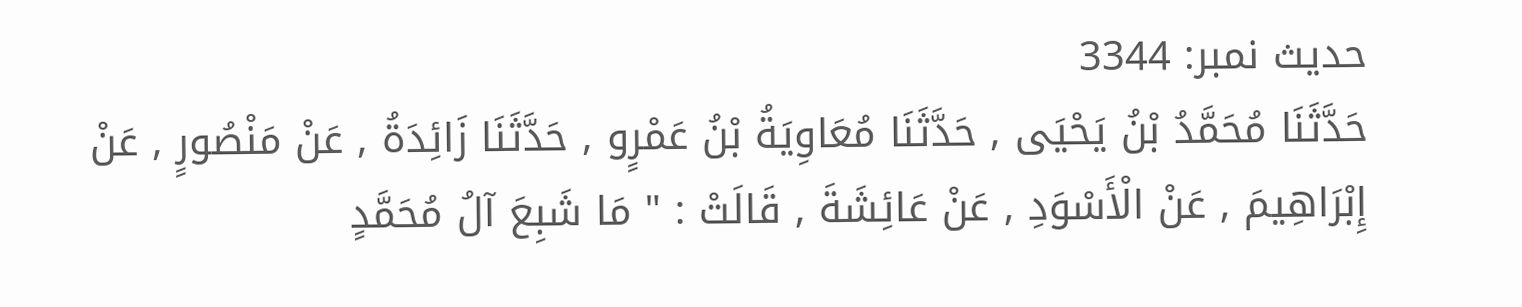حدیث نمبر: 3344
حَدَّثَنَا مُحَمَّدُ بْنُ يَحْيَى , حَدَّثَنَا مُعَاوِيَةُ بْنُ عَمْرٍو , حَدَّثَنَا زَائِدَةُ , عَنْ مَنْصُورٍ , عَنْ إِبْرَاهِيمَ , عَنْ الْأَسْوَدِ , عَنْ عَائِشَةَ , قَالَتْ : " مَا شَبِعَ آلُ مُحَمَّدٍ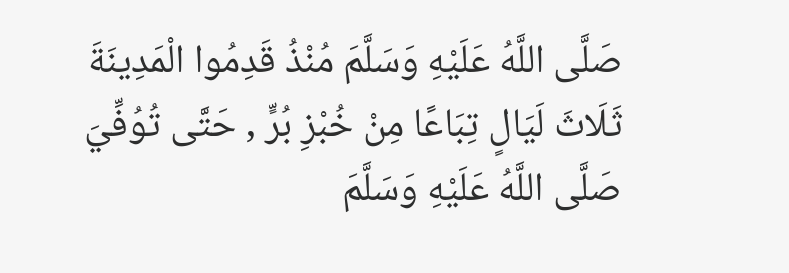صَلَّى اللَّهُ عَلَيْهِ وَسَلَّمَ مُنْذُ قَدِمُوا الْمَدِينَةَ ثَلَاثَ لَيَالٍ تِبَاعًا مِنْ خُبْزِ بُرٍّ , حَتَّى تُوُفِّيَ صَلَّى اللَّهُ عَلَيْهِ وَسَلَّمَ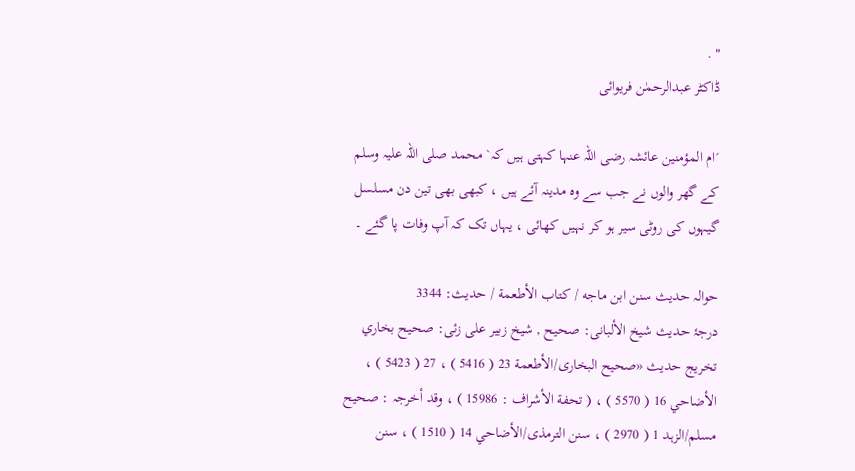" .
ڈاکٹر عبدالرحمٰن فریوائی

´ام المؤمنین عائشہ رضی اللہ عنہا کہتی ہیں کہ` محمد صلی اللہ علیہ وسلم کے گھر والوں نے جب سے وہ مدینہ آئے ہیں ، کبھی بھی تین دن مسلسل گیہوں کی روٹی سیر ہو کر نہیں کھائی ، یہاں تک کہ آپ وفات پا گئے ۔

حوالہ حدیث سنن ابن ماجه / كتاب الأطعمة / حدیث: 3344
درجۂ حدیث شیخ الألبانی: صحيح , شیخ زبیر علی زئی: صحيح بخاري
تخریج حدیث «صحیح البخاری/الأطعمة 23 ( 5416 ) ، 27 ( 5423 ) ، الأضاحي 16 ( 5570 ) ، ( تحفة الأشراف : 15986 ) ، وقد أخرجہ : صحیح مسلم/الزہد 1 ( 2970 ) ، سنن الترمذی/الأضاحي 14 ( 1510 ) ، سنن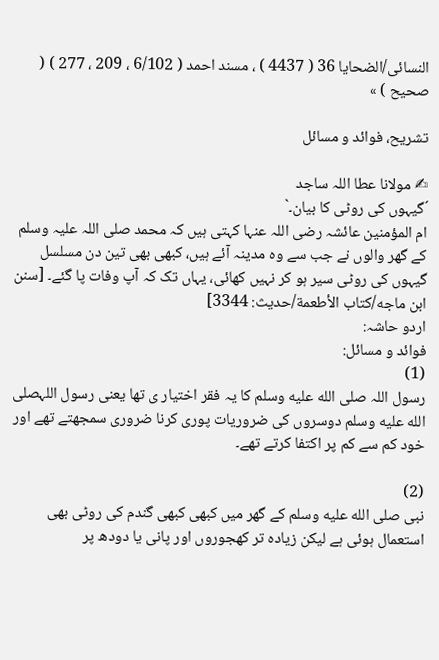النسائی/الضحایا 36 ( 4437 ) ، مسند احمد ( 6/102 ، 209 ، 277 ) ( صحیح ) »

تشریح، فوائد و مسائل

✍ مولانا عطا اللہ ساجد
´گیہوں کی روٹی کا بیان۔`
ام المؤمنین عائشہ رضی اللہ عنہا کہتی ہیں کہ محمد صلی اللہ علیہ وسلم کے گھر والوں نے جب سے وہ مدینہ آئے ہیں، کبھی بھی تین دن مسلسل گیہوں کی روٹی سیر ہو کر نہیں کھائی، یہاں تک کہ آپ وفات پا گئے۔ [سنن ابن ماجه/كتاب الأطعمة/حدیث: 3344]
اردو حاشہ:
فوائد و مسائل:
(1)
رسول اللہ صلى الله عليه وسلم کا یہ فقر اختیار ی تھا یعنی رسول اللہصلى الله عليه وسلم دوسروں کی ضروریات پوری کرنا ضروری سمجھتے تھے اور خود کم سے کم پر اکتفا کرتے تھے۔

(2)
نبی صلى الله عليه وسلم کے گھر میں کبھی کبھی گندم کی روٹی بھی استعمال ہوئی ہے لیکن زیادہ تر کھجوروں اور پانی یا دودھ پر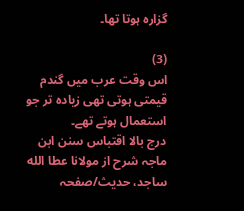گزارہ ہوتا تھا۔

(3)
اس وقت عرب میں گندم قیمتی ہوتی تھی زیادہ تر جو استعمال ہوتے تھے۔
درج بالا اقتباس سنن ابن ماجہ شرح از مولانا عطا الله ساجد، حدیث/صفحہ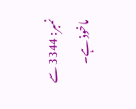نمبر: 3344 سے ماخوذ ہے۔